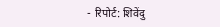- रिपोर्ट: शिवेंदु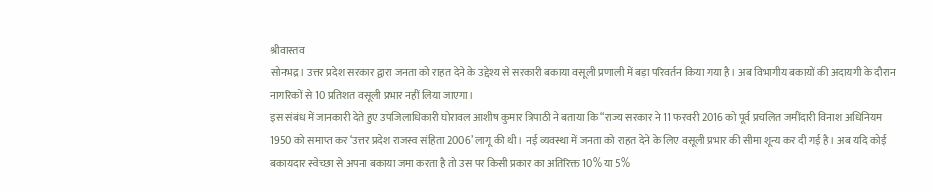श्रीवास्तव
सोनभद्र। उत्तर प्रदेश सरकार द्वारा जनता को राहत देने के उद्देश्य से सरकारी बकाया वसूली प्रणाली में बड़ा परिवर्तन किया गया है। अब विभागीय बकायों की अदायगी के दौरान नागरिकों से 10 प्रतिशत वसूली प्रभार नहीं लिया जाएगा।
इस संबंध में जानकारी देते हुए उपजिलाधिकारी घोरावल आशीष कुमार त्रिपाठी ने बताया कि “राज्य सरकार ने 11 फरवरी 2016 को पूर्व प्रचलित जमींदारी विनाश अधिनियम 1950 को समाप्त कर ‘उत्तर प्रदेश राजस्व संहिता 2006’ लागू की थी। नई व्यवस्था में जनता को राहत देने के लिए वसूली प्रभार की सीमा शून्य कर दी गई है। अब यदि कोई बकायदार स्वेच्छा से अपना बकाया जमा करता है तो उस पर किसी प्रकार का अतिरिक्त 10% या 5%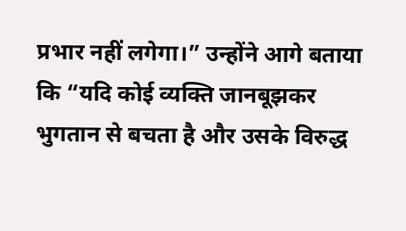प्रभार नहीं लगेगा।” उन्होंने आगे बताया कि “यदि कोई व्यक्ति जानबूझकर भुगतान से बचता है और उसके विरुद्ध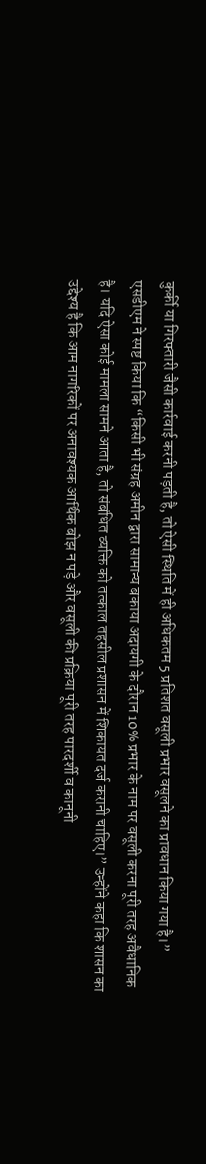कुर्की या गिरफ्तारी जैसी कार्रवाई करनी पड़ती है, तो ऐसी स्थिति में ही अधिकतम 5 प्रतिशत वसूली प्रभार वसूलने का प्रावधान किया गया है।”
एसडीएम ने स्पष्ट किया कि “किसी भी संग्रह अमीन द्वारा सामान्य बकाया अदायगी के दौरान 10% प्रभार के नाम पर वसूली करना पूरी तरह अवैधानिक है। यदि ऐसा कोई मामला सामने आता है, तो संबंधित व्यक्ति को तत्काल तहसील प्रशासन में शिकायत दर्ज करानी चाहिए।” उन्होंने कहा कि शासन का उद्देश्य है कि आम नागरिकों पर अनावश्यक आर्थिक बोझ न पड़े और वसूली की प्रक्रिया पूरी तरह पारदर्शी व कानूनी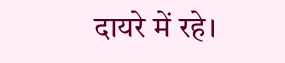दायरे में रहे।